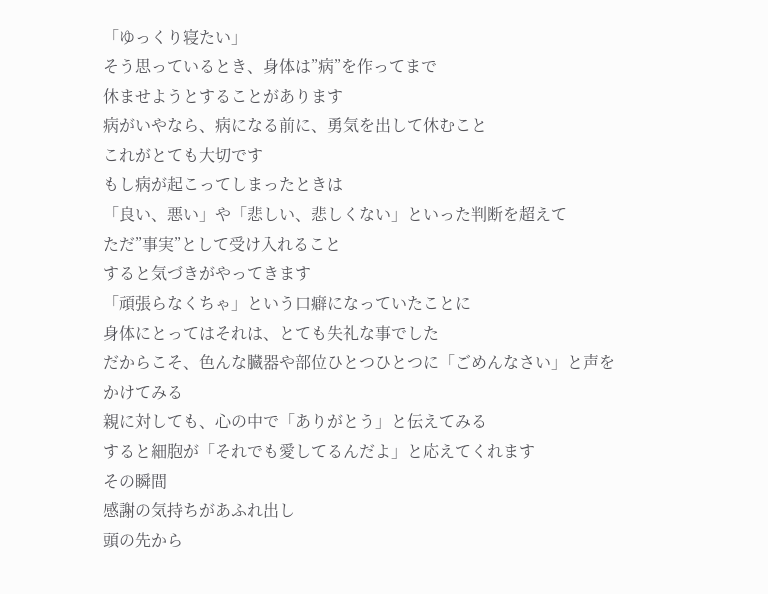「ゆっくり寝たい」
そう思っているとき、身体は”病”を作ってまで
休ませようとすることがあります
病がいやなら、病になる前に、勇気を出して休むこと
これがとても大切です
もし病が起こってしまったときは
「良い、悪い」や「悲しい、悲しくない」といった判断を超えて
ただ”事実”として受け入れること
すると気づきがやってきます
「頑張らなくちゃ」という口癖になっていたことに
身体にとってはそれは、とても失礼な事でした
だからこそ、色んな臓器や部位ひとつひとつに「ごめんなさい」と声を
かけてみる
親に対しても、心の中で「ありがとう」と伝えてみる
すると細胞が「それでも愛してるんだよ」と応えてくれます
その瞬間
感謝の気持ちがあふれ出し
頭の先から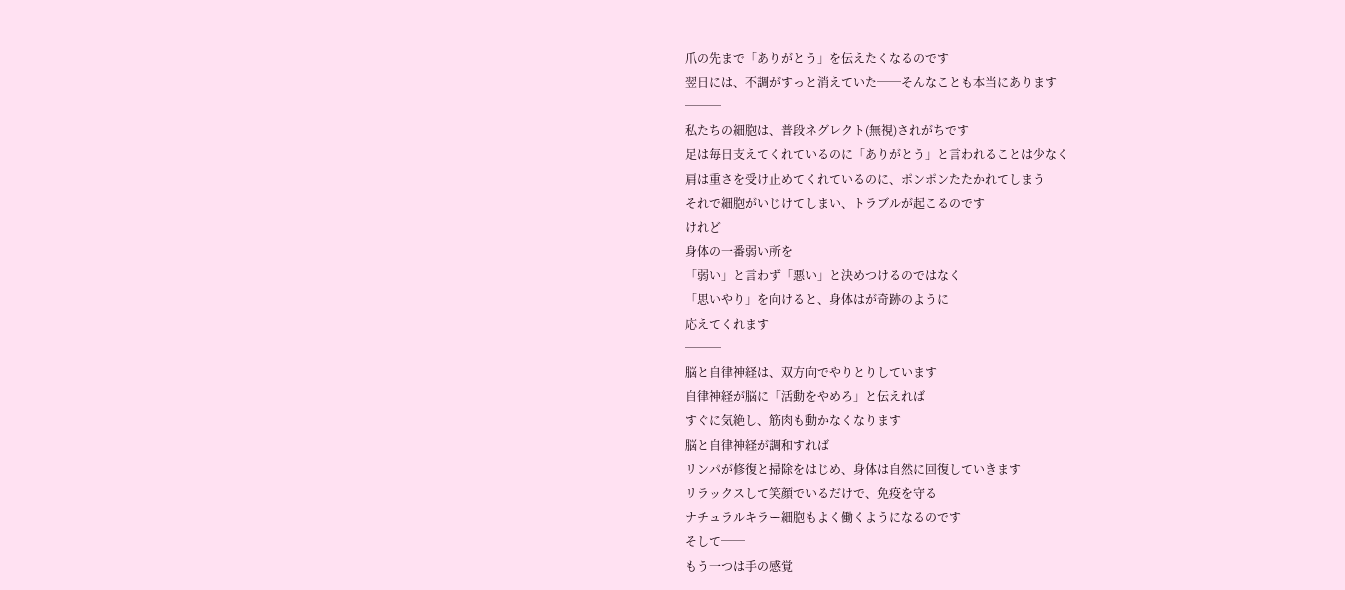爪の先まで「ありがとう」を伝えたくなるのです
翌日には、不調がすっと消えていた──そんなことも本当にあります
───
私たちの細胞は、普段ネグレクト(無視)されがちです
足は毎日支えてくれているのに「ありがとう」と言われることは少なく
肩は重さを受け止めてくれているのに、ポンポンたたかれてしまう
それで細胞がいじけてしまい、トラブルが起こるのです
けれど
身体の一番弱い所を
「弱い」と言わず「悪い」と決めつけるのではなく
「思いやり」を向けると、身体はが奇跡のように
応えてくれます
───
脳と自律神経は、双方向でやりとりしています
自律神経が脳に「活動をやめろ」と伝えれば
すぐに気絶し、筋肉も動かなくなります
脳と自律神経が調和すれば
リンパが修復と掃除をはじめ、身体は自然に回復していきます
リラックスして笑顔でいるだけで、免疫を守る
ナチュラルキラー細胞もよく働くようになるのです
そして──
もう一つは手の感覚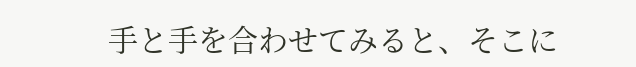手と手を合わせてみると、そこに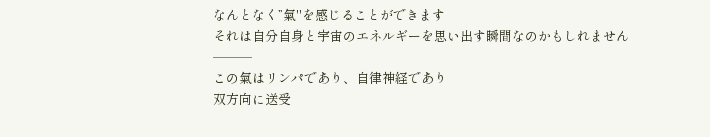なんとなく”氣"を感じることができます
それは自分自身と宇宙のエネルギーを思い出す瞬間なのかもしれません
───
この氣はリンパであり、自律神経であり
双方向に送受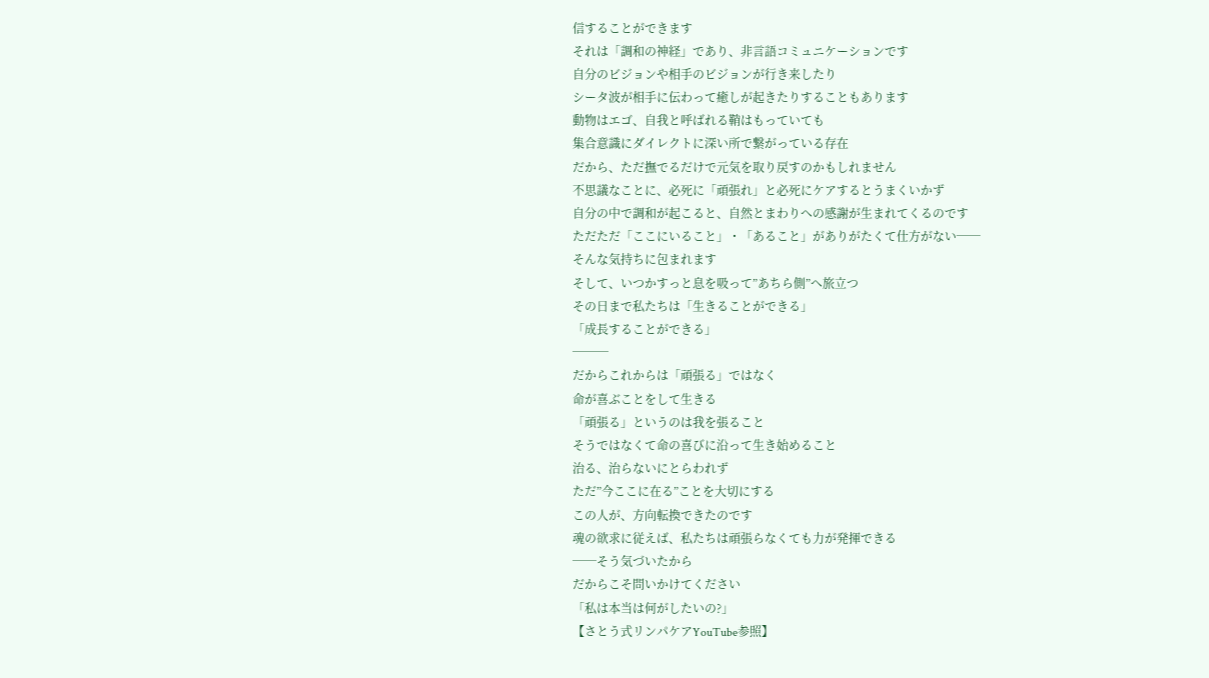信することができます
それは「調和の神経」であり、非言語コミュニケーションです
自分のビジョンや相手のビジョンが行き来したり
シータ波が相手に伝わって癒しが起きたりすることもあります
動物はエゴ、自我と呼ばれる鞘はもっていても
集合意識にダイレクトに深い所で繋がっている存在
だから、ただ撫でるだけで元気を取り戻すのかもしれません
不思議なことに、必死に「頑張れ」と必死にケアするとうまくいかず
自分の中で調和が起こると、自然とまわりへの感謝が生まれてくるのです
ただただ「ここにいること」・「あること」がありがたくて仕方がない──
そんな気持ちに包まれます
そして、いつかすっと息を吸って”あちら側”へ旅立つ
その日まで私たちは「生きることができる」
「成長することができる」
───
だからこれからは「頑張る」ではなく
命が喜ぶことをして生きる
「頑張る」というのは我を張ること
そうではなくて命の喜びに沿って生き始めること
治る、治らないにとらわれず
ただ”今ここに在る”ことを大切にする
この人が、方向転換できたのです
魂の欲求に従えば、私たちは頑張らなくても力が発揮できる
──そう気づいたから
だからこそ問いかけてください
「私は本当は何がしたいの?」
【さとう式リンパケアYouTube参照】